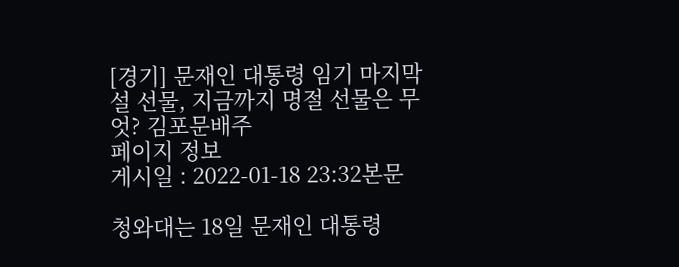[경기] 문재인 대통령 임기 마지막 설 선물, 지금까지 명절 선물은 무엇? 김포문배주
페이지 정보
게시일 : 2022-01-18 23:32본문

청와대는 18일 문재인 대통령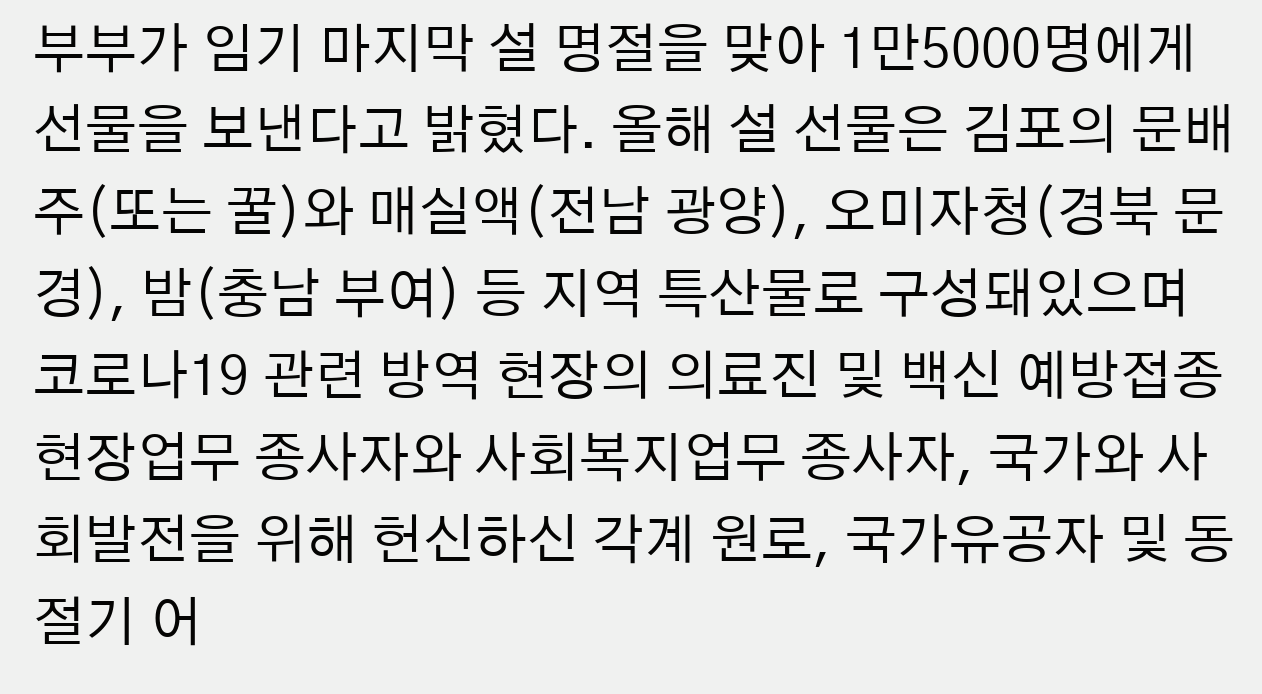부부가 임기 마지막 설 명절을 맞아 1만5000명에게 선물을 보낸다고 밝혔다. 올해 설 선물은 김포의 문배주(또는 꿀)와 매실액(전남 광양), 오미자청(경북 문경), 밤(충남 부여) 등 지역 특산물로 구성돼있으며 코로나19 관련 방역 현장의 의료진 및 백신 예방접종 현장업무 종사자와 사회복지업무 종사자, 국가와 사회발전을 위해 헌신하신 각계 원로, 국가유공자 및 동절기 어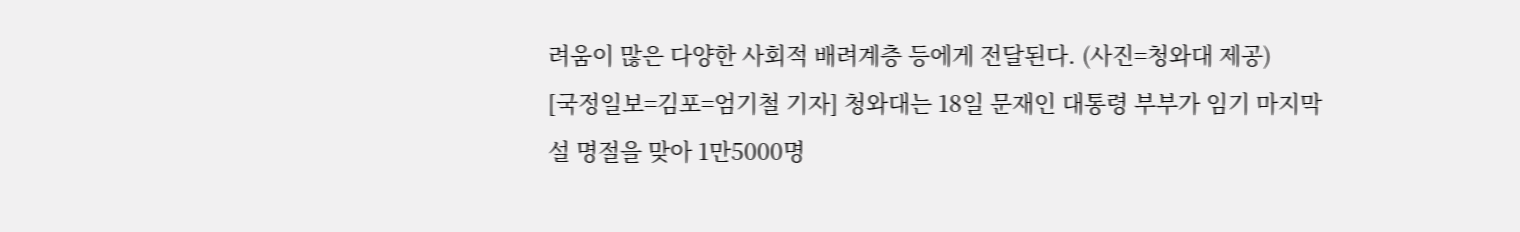려움이 많은 다양한 사회적 배려계층 등에게 전달된다. (사진=청와대 제공)
[국정일보=김포=엄기철 기자] 청와대는 18일 문재인 대통령 부부가 임기 마지막 설 명절을 맞아 1만5000명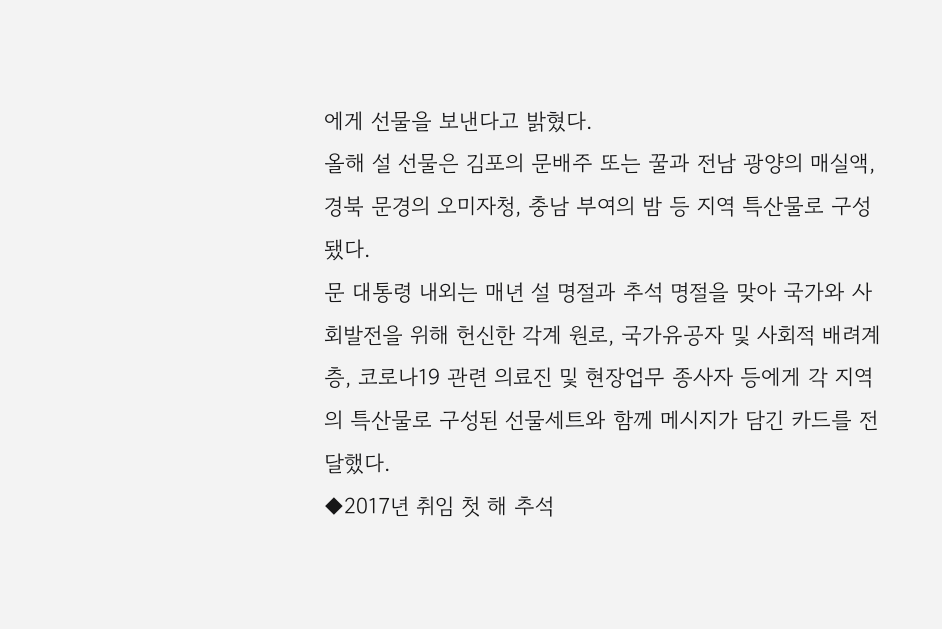에게 선물을 보낸다고 밝혔다.
올해 설 선물은 김포의 문배주 또는 꿀과 전남 광양의 매실액, 경북 문경의 오미자청, 충남 부여의 밤 등 지역 특산물로 구성됐다.
문 대통령 내외는 매년 설 명절과 추석 명절을 맞아 국가와 사회발전을 위해 헌신한 각계 원로, 국가유공자 및 사회적 배려계층, 코로나19 관련 의료진 및 현장업무 종사자 등에게 각 지역의 특산물로 구성된 선물세트와 함께 메시지가 담긴 카드를 전달했다.
◆2017년 취임 첫 해 추석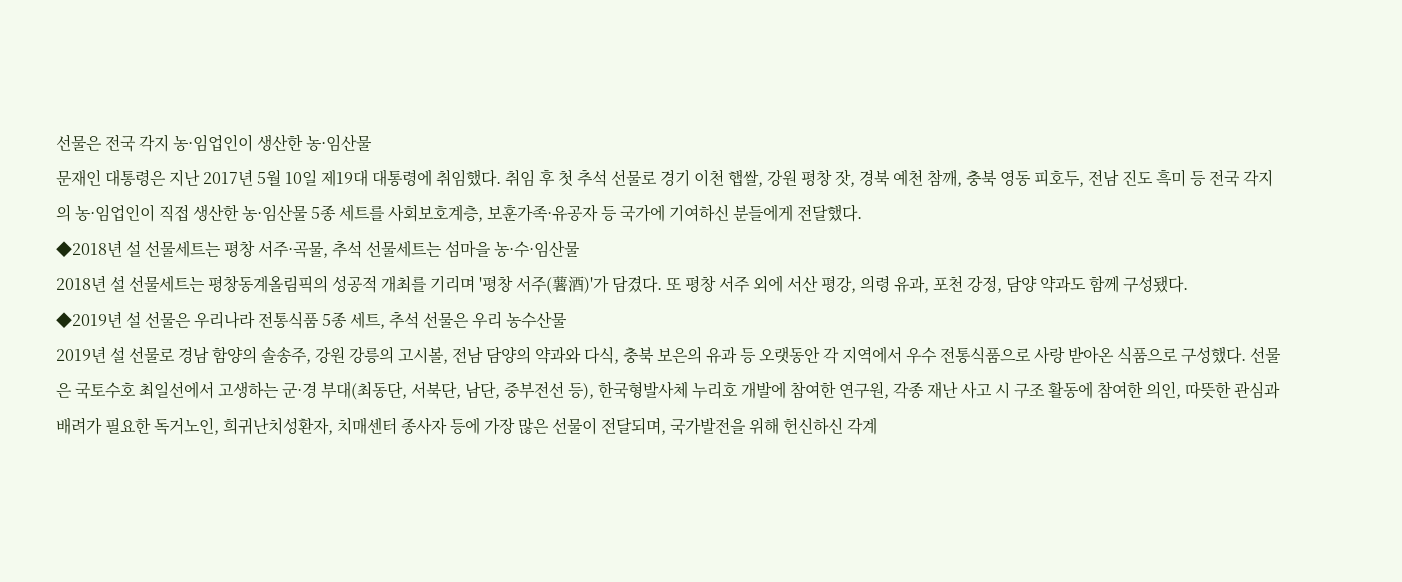선물은 전국 각지 농·임업인이 생산한 농·임산물
문재인 대통령은 지난 2017년 5월 10일 제19대 대통령에 취임했다. 취임 후 첫 추석 선물로 경기 이천 햅쌀, 강원 평창 잣, 경북 예천 참깨, 충북 영동 피호두, 전남 진도 흑미 등 전국 각지의 농·임업인이 직접 생산한 농·임산물 5종 세트를 사회보호계층, 보훈가족·유공자 등 국가에 기여하신 분들에게 전달했다.
◆2018년 설 선물세트는 평창 서주·곡물, 추석 선물세트는 섬마을 농·수·임산물
2018년 설 선물세트는 평창동계올림픽의 성공적 개최를 기리며 '평창 서주(薯酒)'가 담겼다. 또 평창 서주 외에 서산 평강, 의령 유과, 포천 강정, 담양 약과도 함께 구성됐다.
◆2019년 설 선물은 우리나라 전통식품 5종 세트, 추석 선물은 우리 농수산물
2019년 설 선물로 경남 함양의 솔송주, 강원 강릉의 고시볼, 전남 담양의 약과와 다식, 충북 보은의 유과 등 오랫동안 각 지역에서 우수 전통식품으로 사랑 받아온 식품으로 구성했다. 선물은 국토수호 최일선에서 고생하는 군·경 부대(최동단, 서북단, 남단, 중부전선 등), 한국형발사체 누리호 개발에 참여한 연구원, 각종 재난 사고 시 구조 활동에 참여한 의인, 따뜻한 관심과 배려가 필요한 독거노인, 희귀난치성환자, 치매센터 종사자 등에 가장 많은 선물이 전달되며, 국가발전을 위해 헌신하신 각계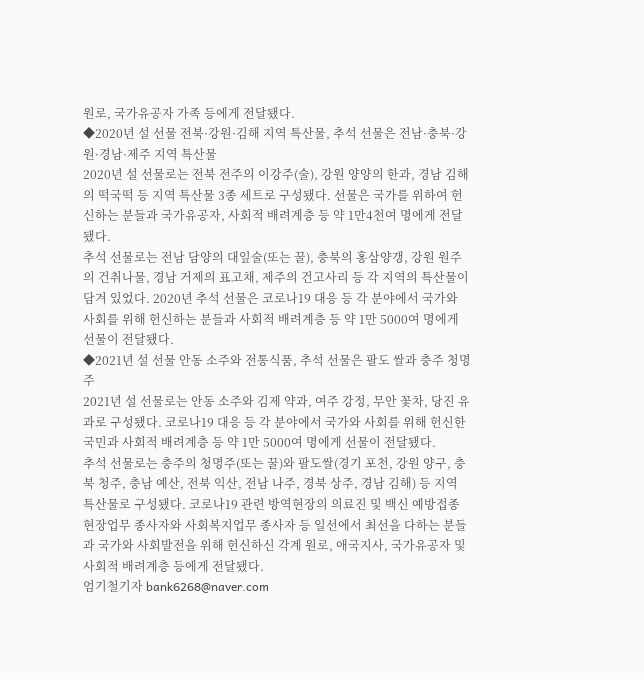원로, 국가유공자 가족 등에게 전달됐다.
◆2020년 설 선물 전북·강원·김해 지역 특산물, 추석 선물은 전남·충북·강원·경남·제주 지역 특산물
2020년 설 선물로는 전북 전주의 이강주(술), 강원 양양의 한과, 경남 김해의 떡국떡 등 지역 특산물 3종 세트로 구성됐다. 선물은 국가를 위하여 헌신하는 분들과 국가유공자, 사회적 배려계층 등 약 1만4천여 명에게 전달됐다.
추석 선물로는 전남 담양의 대잎술(또는 꿀), 충북의 홍삼양갱, 강원 원주의 건취나물, 경남 거제의 표고채, 제주의 건고사리 등 각 지역의 특산물이 담겨 있었다. 2020년 추석 선물은 코로나19 대응 등 각 분야에서 국가와 사회를 위해 헌신하는 분들과 사회적 배려계층 등 약 1만 5000여 명에게 선물이 전달됐다.
◆2021년 설 선물 안동 소주와 전통식품, 추석 선물은 팔도 쌀과 충주 청명주
2021년 설 선물로는 안동 소주와 김제 약과, 여주 강정, 무안 꽃차, 당진 유과로 구성됐다. 코로나19 대응 등 각 분야에서 국가와 사회를 위해 헌신한 국민과 사회적 배려계층 등 약 1만 5000여 명에게 선물이 전달됐다.
추석 선물로는 충주의 청명주(또는 꿀)와 팔도쌀(경기 포천, 강원 양구, 충북 청주, 충남 예산, 전북 익산, 전남 나주, 경북 상주, 경남 김해) 등 지역 특산물로 구성됐다. 코로나19 관련 방역현장의 의료진 및 백신 예방접종 현장업무 종사자와 사회복지업무 종사자 등 일선에서 최선을 다하는 분들과 국가와 사회발전을 위해 헌신하신 각계 원로, 애국지사, 국가유공자 및 사회적 배려계층 등에게 전달됐다.
엄기철기자 bank6268@naver.com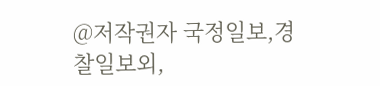@저작권자 국정일보,경찰일보외,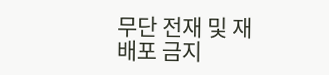무단 전재 및 재배포 금지